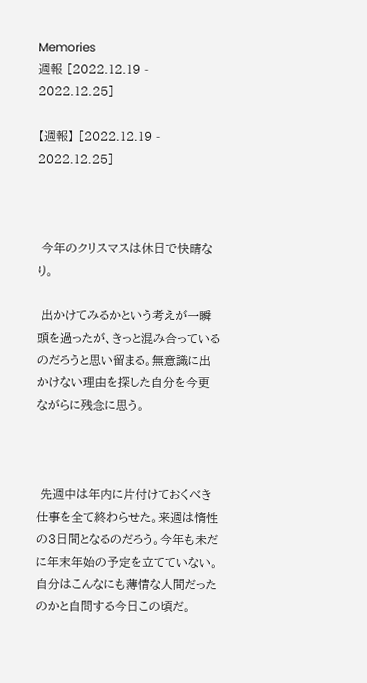Memories
週報 [2022.12.19 - 2022.12.25]

【週報】 [2022.12.19 - 2022.12.25]



 今年のクリスマスは休日で快晴なり。

 出かけてみるかという考えが一瞬頭を過ったが、きっと混み合っているのだろうと思い留まる。無意識に出かけない理由を探した自分を今更ながらに残念に思う。



 先週中は年内に片付けておくべき仕事を全て終わらせた。来週は惰性の3日間となるのだろう。今年も未だに年末年始の予定を立てていない。自分はこんなにも薄情な人間だったのかと自問する今日この頃だ。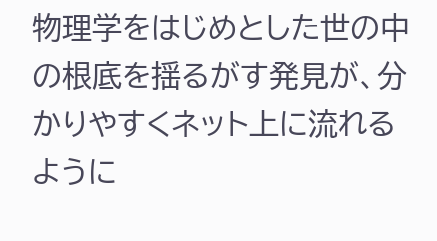物理学をはじめとした世の中の根底を揺るがす発見が、分かりやすくネット上に流れるように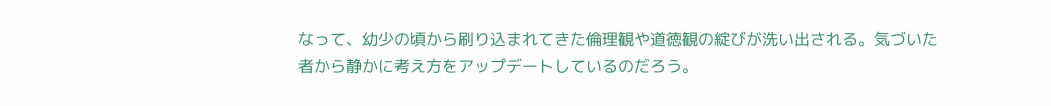なって、幼少の頃から刷り込まれてきた倫理観や道徳観の綻びが洗い出される。気づいた者から静かに考え方をアップデートしているのだろう。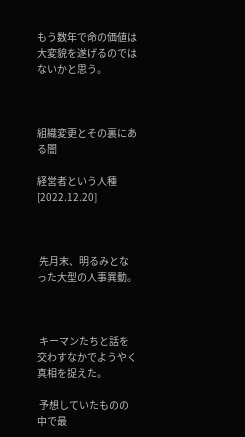もう数年で命の価値は大変貌を遂げるのではないかと思う。



組織変更とその裏にある闇

経営者という人種 [2022.12.20]



 先月末、明るみとなった大型の人事異動。



 キーマンたちと話を交わすなかでようやく真相を捉えた。

 予想していたものの中で最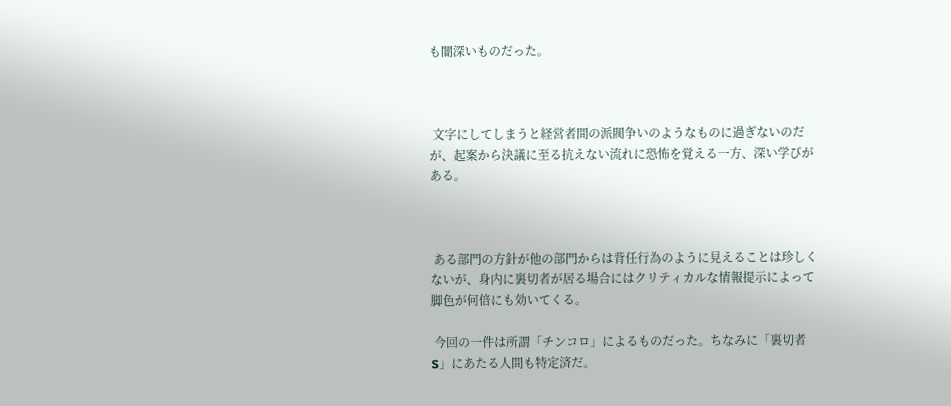も闇深いものだった。



 文字にしてしまうと経営者間の派閥争いのようなものに過ぎないのだが、起案から決議に至る抗えない流れに恐怖を覚える一方、深い学びがある。



 ある部門の方針が他の部門からは背任行為のように見えることは珍しくないが、身内に裏切者が居る場合にはクリティカルな情報提示によって脚色が何倍にも効いてくる。

 今回の一件は所謂「チンコロ」によるものだった。ちなみに「裏切者S」にあたる人間も特定済だ。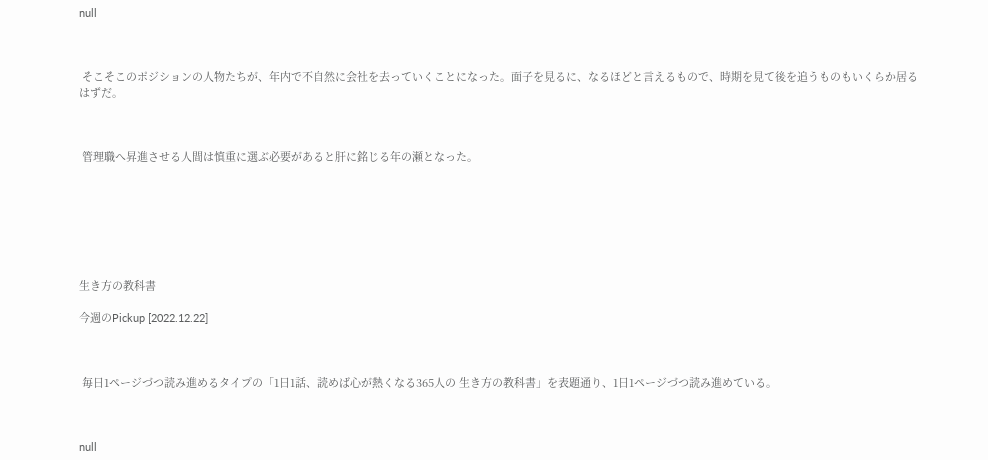null



 そこそこのポジションの人物たちが、年内で不自然に会社を去っていくことになった。面子を見るに、なるほどと言えるもので、時期を見て後を追うものもいくらか居るはずだ。



 管理職へ昇進させる人間は慎重に選ぶ必要があると肝に銘じる年の瀬となった。







生き方の教科書

今週のPickup [2022.12.22]



 毎日1ページづつ読み進めるタイプの「1日1話、読めば心が熱くなる365人の 生き方の教科書」を表題通り、1日1ページづつ読み進めている。



null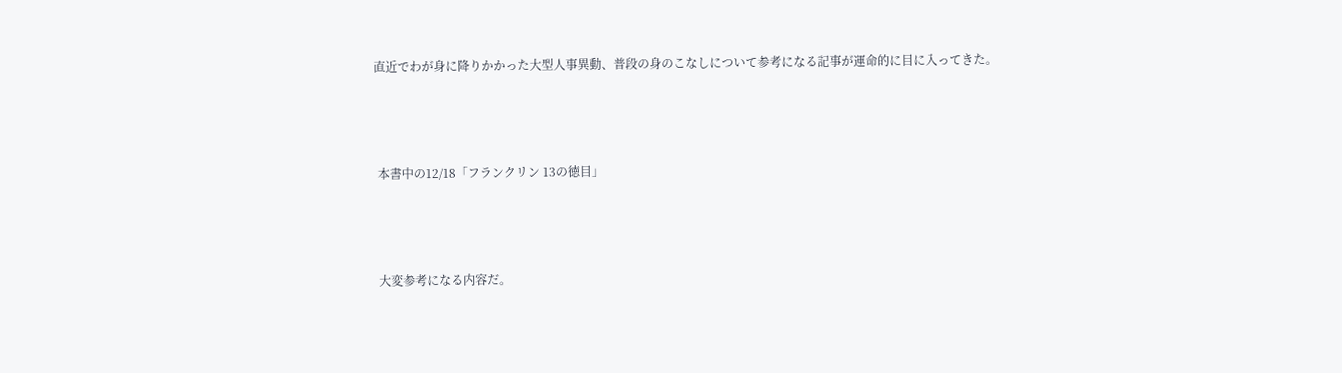直近でわが身に降りかかった大型人事異動、普段の身のこなしについて参考になる記事が運命的に目に入ってきた。



 本書中の12/18「フランクリン 13の徳目」



 大変参考になる内容だ。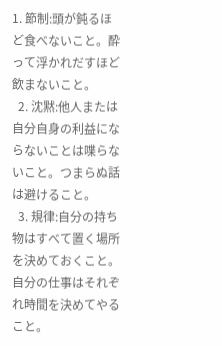1. 節制:頭が鈍るほど食べないこと。酔って浮かれだすほど飲まないこと。
  2. 沈黙:他人または自分自身の利益にならないことは喋らないこと。つまらぬ話は避けること。
  3. 規律:自分の持ち物はすべて置く場所を決めておくこと。自分の仕事はそれぞれ時間を決めてやること。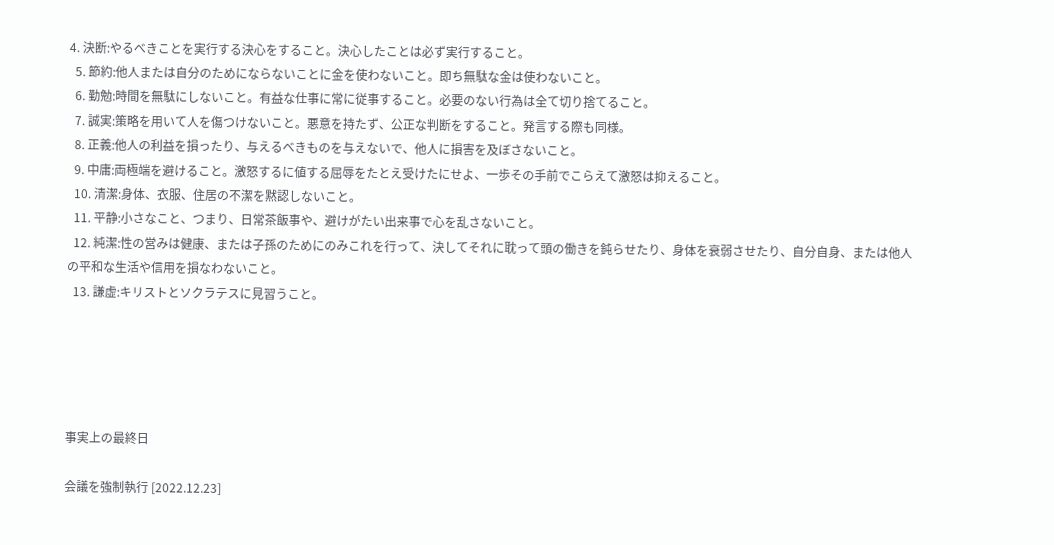4. 決断:やるべきことを実行する決心をすること。決心したことは必ず実行すること。
  5. 節約:他人または自分のためにならないことに金を使わないこと。即ち無駄な金は使わないこと。
  6. 勤勉:時間を無駄にしないこと。有益な仕事に常に従事すること。必要のない行為は全て切り捨てること。
  7. 誠実:策略を用いて人を傷つけないこと。悪意を持たず、公正な判断をすること。発言する際も同様。
  8. 正義:他人の利益を損ったり、与えるべきものを与えないで、他人に損害を及ぼさないこと。
  9. 中庸:両極端を避けること。激怒するに値する屈辱をたとえ受けたにせよ、一歩その手前でこらえて激怒は抑えること。
  10. 清潔:身体、衣服、住居の不潔を黙認しないこと。
  11. 平静:小さなこと、つまり、日常茶飯事や、避けがたい出来事で心を乱さないこと。
  12. 純潔:性の営みは健康、または子孫のためにのみこれを行って、決してそれに耽って頭の働きを鈍らせたり、身体を衰弱させたり、自分自身、または他人の平和な生活や信用を損なわないこと。
  13. 謙虚:キリストとソクラテスに見習うこと。





事実上の最終日

会議を強制執行 [2022.12.23]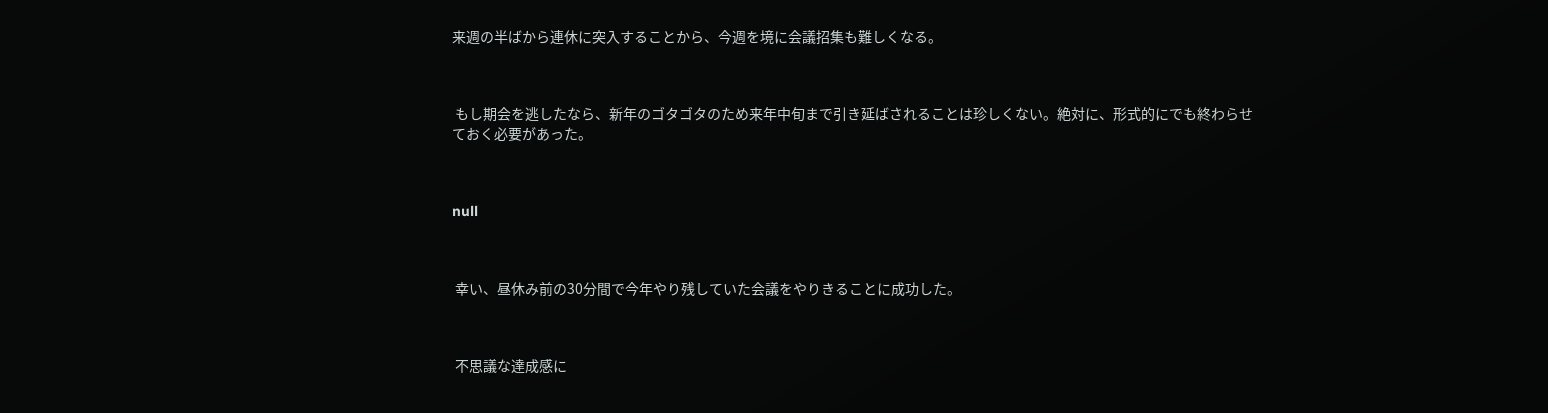来週の半ばから連休に突入することから、今週を境に会議招集も難しくなる。



 もし期会を逃したなら、新年のゴタゴタのため来年中旬まで引き延ばされることは珍しくない。絶対に、形式的にでも終わらせておく必要があった。



null



 幸い、昼休み前の30分間で今年やり残していた会議をやりきることに成功した。



 不思議な達成感に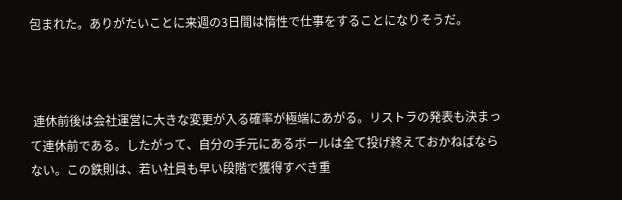包まれた。ありがたいことに来週の3日間は惰性で仕事をすることになりそうだ。



 連休前後は会社運営に大きな変更が入る確率が極端にあがる。リストラの発表も決まって連休前である。したがって、自分の手元にあるボールは全て投げ終えておかねばならない。この鉄則は、若い社員も早い段階で獲得すべき重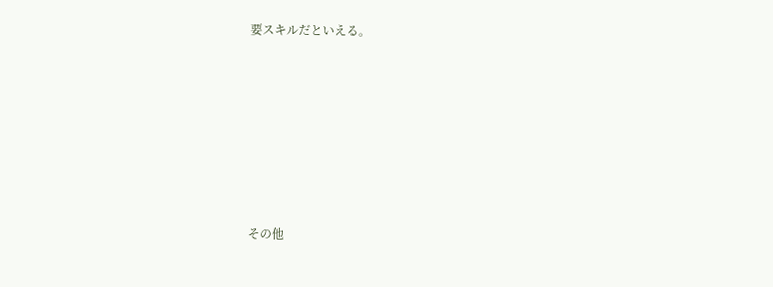要スキルだといえる。







その他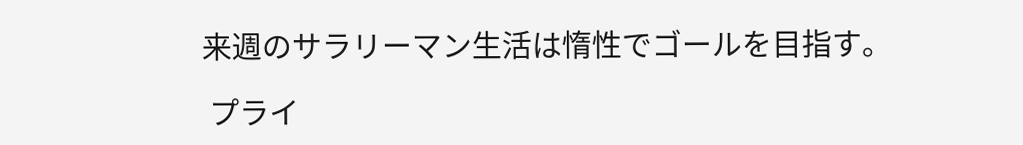来週のサラリーマン生活は惰性でゴールを目指す。

 プライ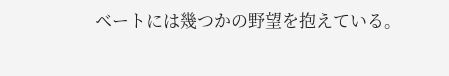ベートには幾つかの野望を抱えている。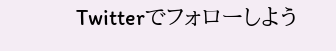Twitterでフォローしよう